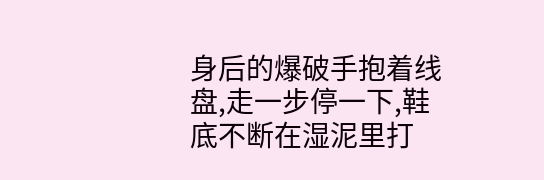身后的爆破手抱着线盘,走一步停一下,鞋底不断在湿泥里打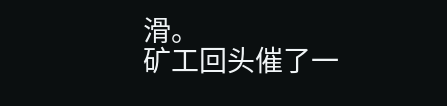滑。
矿工回头催了一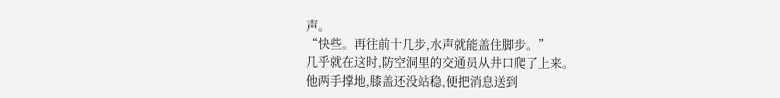声。
“快些。再往前十几步,水声就能盖住脚步。”
几乎就在这时,防空洞里的交通员从井口爬了上来。
他两手撑地,膝盖还没站稳,便把消息送到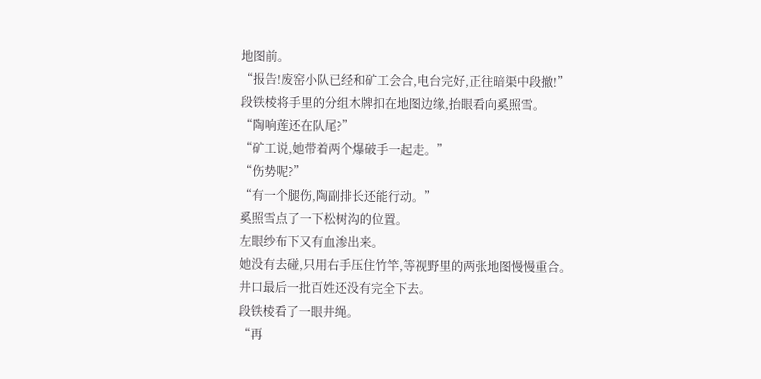地图前。
“报告!废窑小队已经和矿工会合,电台完好,正往暗渠中段撤!”
段铁棱将手里的分组木牌扣在地图边缘,抬眼看向奚照雪。
“陶响莲还在队尾?”
“矿工说,她带着两个爆破手一起走。”
“伤势呢?”
“有一个腿伤,陶副排长还能行动。”
奚照雪点了一下松树沟的位置。
左眼纱布下又有血渗出来。
她没有去碰,只用右手压住竹竿,等视野里的两张地图慢慢重合。
井口最后一批百姓还没有完全下去。
段铁棱看了一眼井绳。
“再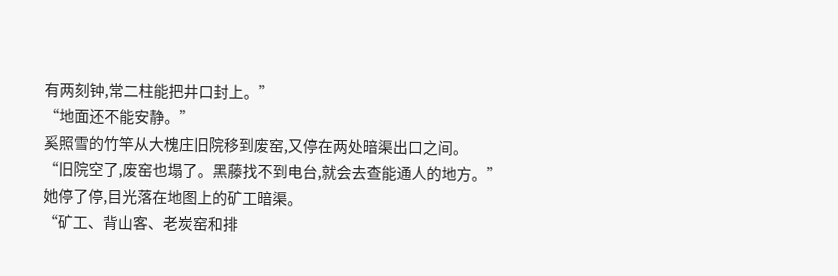有两刻钟,常二柱能把井口封上。”
“地面还不能安静。”
奚照雪的竹竿从大槐庄旧院移到废窑,又停在两处暗渠出口之间。
“旧院空了,废窑也塌了。黑藤找不到电台,就会去查能通人的地方。”
她停了停,目光落在地图上的矿工暗渠。
“矿工、背山客、老炭窑和排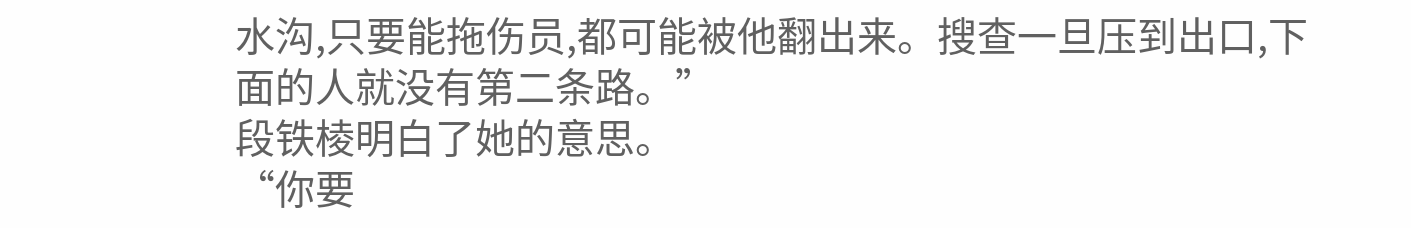水沟,只要能拖伤员,都可能被他翻出来。搜查一旦压到出口,下面的人就没有第二条路。”
段铁棱明白了她的意思。
“你要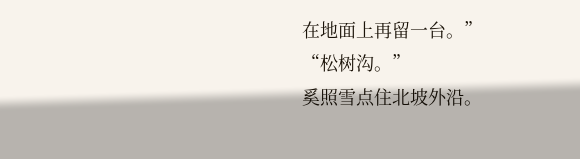在地面上再留一台。”
“松树沟。”
奚照雪点住北坡外沿。